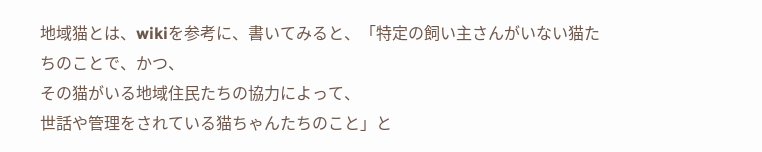地域猫とは、wikiを参考に、書いてみると、「特定の飼い主さんがいない猫たちのことで、かつ、
その猫がいる地域住民たちの協力によって、
世話や管理をされている猫ちゃんたちのこと」と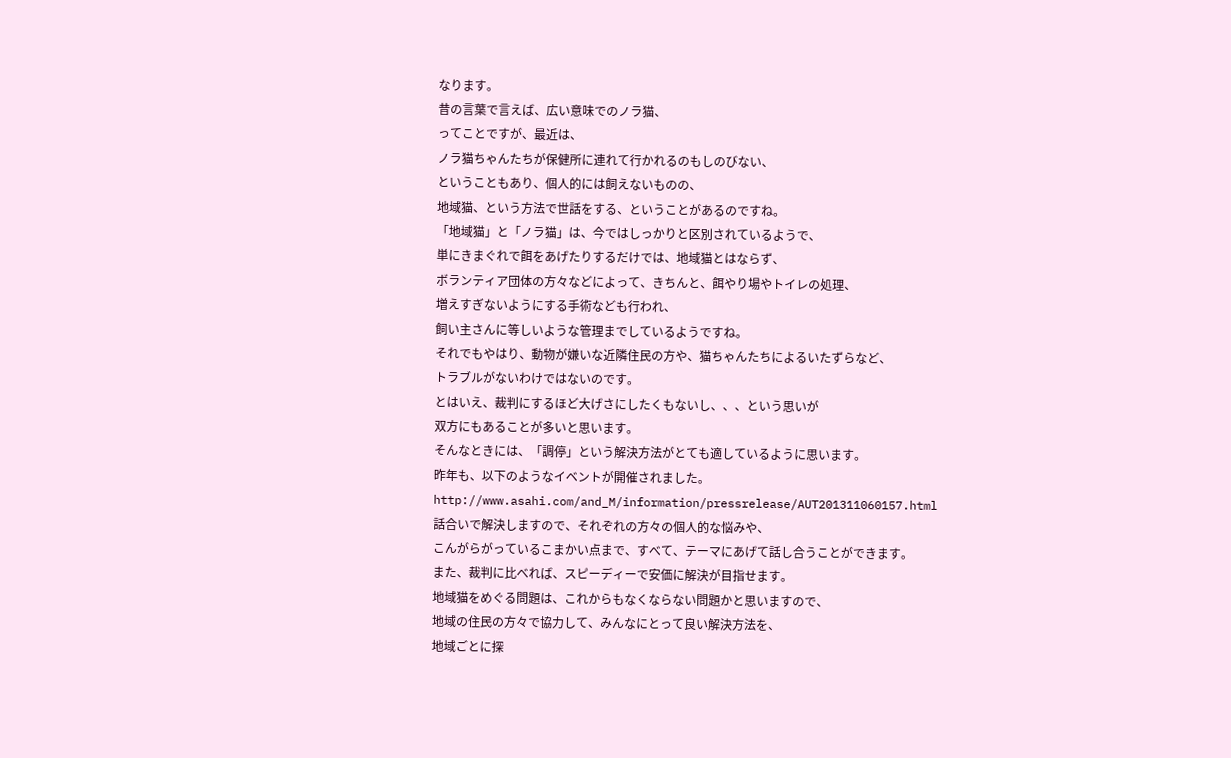なります。
昔の言葉で言えば、広い意味でのノラ猫、
ってことですが、最近は、
ノラ猫ちゃんたちが保健所に連れて行かれるのもしのびない、
ということもあり、個人的には飼えないものの、
地域猫、という方法で世話をする、ということがあるのですね。
「地域猫」と「ノラ猫」は、今ではしっかりと区別されているようで、
単にきまぐれで餌をあげたりするだけでは、地域猫とはならず、
ボランティア団体の方々などによって、きちんと、餌やり場やトイレの処理、
増えすぎないようにする手術なども行われ、
飼い主さんに等しいような管理までしているようですね。
それでもやはり、動物が嫌いな近隣住民の方や、猫ちゃんたちによるいたずらなど、
トラブルがないわけではないのです。
とはいえ、裁判にするほど大げさにしたくもないし、、、という思いが
双方にもあることが多いと思います。
そんなときには、「調停」という解決方法がとても適しているように思います。
昨年も、以下のようなイベントが開催されました。
http://www.asahi.com/and_M/information/pressrelease/AUT201311060157.html
話合いで解決しますので、それぞれの方々の個人的な悩みや、
こんがらがっているこまかい点まで、すべて、テーマにあげて話し合うことができます。
また、裁判に比べれば、スピーディーで安価に解決が目指せます。
地域猫をめぐる問題は、これからもなくならない問題かと思いますので、
地域の住民の方々で協力して、みんなにとって良い解決方法を、
地域ごとに探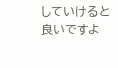していけると良いですよ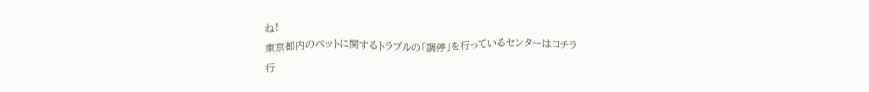ね!
東京都内のペットに関するトラブルの「調停」を行っているセンターはコチラ
行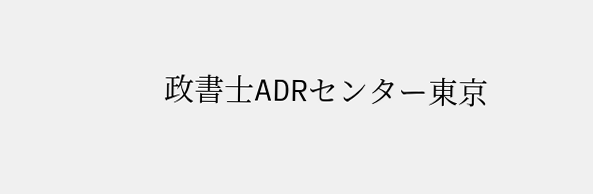政書士ADRセンター東京